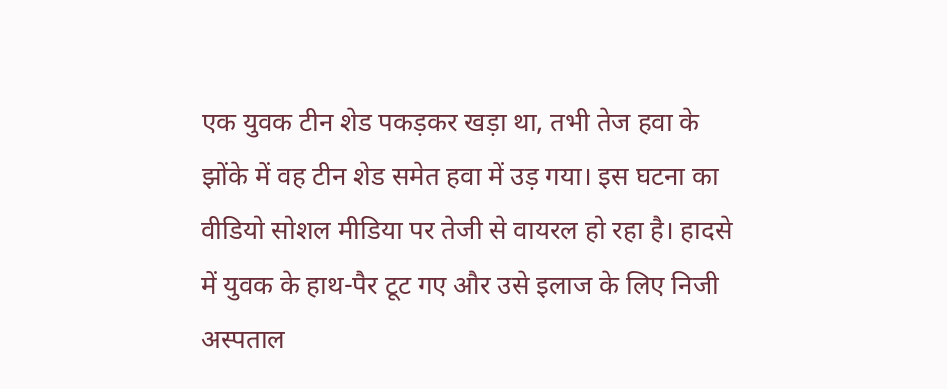एक युवक टीन शेड पकड़कर खड़ा था, तभी तेज हवा के झोंके में वह टीन शेड समेत हवा में उड़ गया। इस घटना का वीडियो सोशल मीडिया पर तेजी से वायरल हो रहा है। हादसे में युवक के हाथ-पैर टूट गए और उसे इलाज के लिए निजी अस्पताल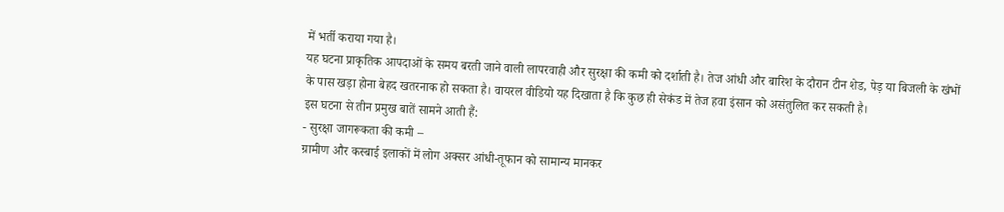में भर्ती कराया गया है।
यह घटना प्राकृतिक आपदाओं के समय बरती जाने वाली लापरवाही और सुरक्षा की कमी को दर्शाती है। तेज आंधी और बारिश के दौरान टीन शेड, पेड़ या बिजली के खंभों के पास खड़ा होना बेहद खतरनाक हो सकता है। वायरल वीडियो यह दिखाता है कि कुछ ही सेकंड में तेज हवा इंसान को असंतुलित कर सकती है।
इस घटना से तीन प्रमुख बातें सामने आती हैं:
- सुरक्षा जागरूकता की कमी –
ग्रामीण और कस्बाई इलाकों में लोग अक्सर आंधी-तूफान को सामान्य मानकर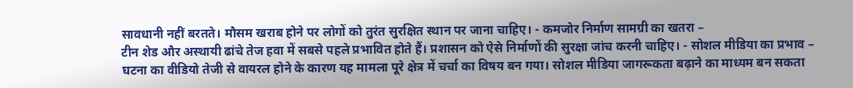सावधानी नहीं बरतते। मौसम खराब होने पर लोगों को तुरंत सुरक्षित स्थान पर जाना चाहिए। - कमजोर निर्माण सामग्री का खतरा –
टीन शेड और अस्थायी ढांचे तेज हवा में सबसे पहले प्रभावित होते हैं। प्रशासन को ऐसे निर्माणों की सुरक्षा जांच करनी चाहिए। - सोशल मीडिया का प्रभाव –
घटना का वीडियो तेजी से वायरल होने के कारण यह मामला पूरे क्षेत्र में चर्चा का विषय बन गया। सोशल मीडिया जागरूकता बढ़ाने का माध्यम बन सकता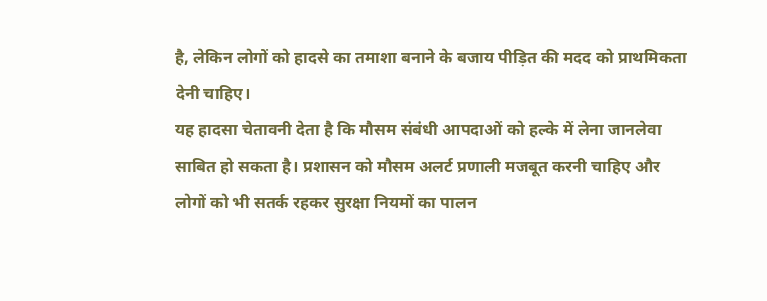है, लेकिन लोगों को हादसे का तमाशा बनाने के बजाय पीड़ित की मदद को प्राथमिकता देनी चाहिए।
यह हादसा चेतावनी देता है कि मौसम संबंधी आपदाओं को हल्के में लेना जानलेवा साबित हो सकता है। प्रशासन को मौसम अलर्ट प्रणाली मजबूत करनी चाहिए और लोगों को भी सतर्क रहकर सुरक्षा नियमों का पालन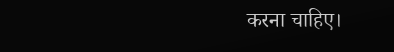करना चाहिए।